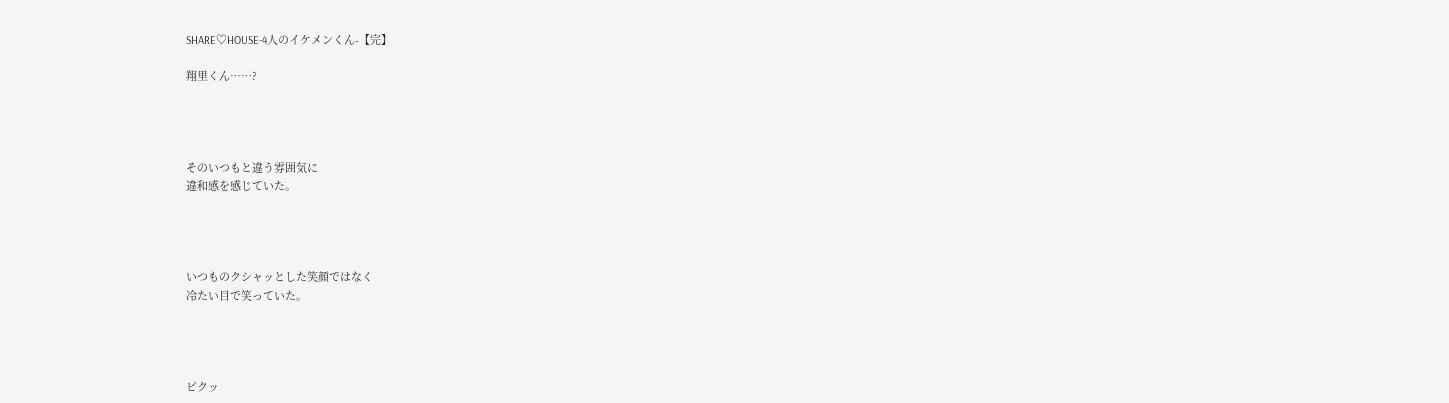SHARE♡HOUSE-4人のイケメンくん-【完】

翔里くん……?




そのいつもと違う雰囲気に
違和感を感じていた。




いつものクシャッとした笑顔ではなく
冷たい目で笑っていた。




ビクッ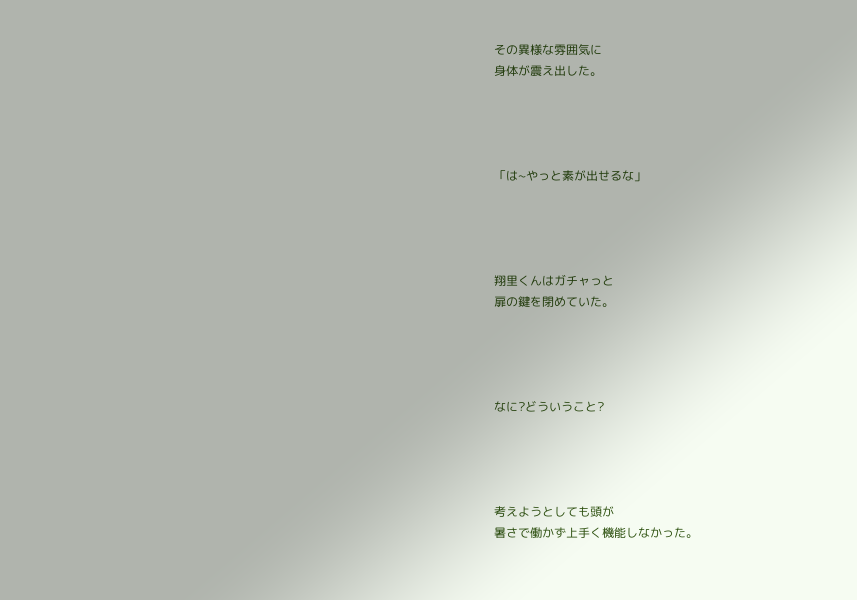その異様な雰囲気に
身体が震え出した。




「は~やっと素が出せるな」




翔里くんはガチャっと
扉の鍵を閉めていた。




なに?どういうこと?




考えようとしても頭が
暑さで働かず上手く機能しなかった。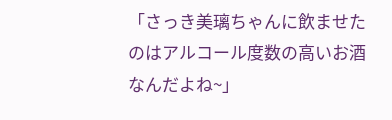「さっき美璃ちゃんに飲ませたのはアルコール度数の高いお酒なんだよね~」